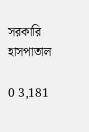সরকারি হাসপাতাল

0 3,181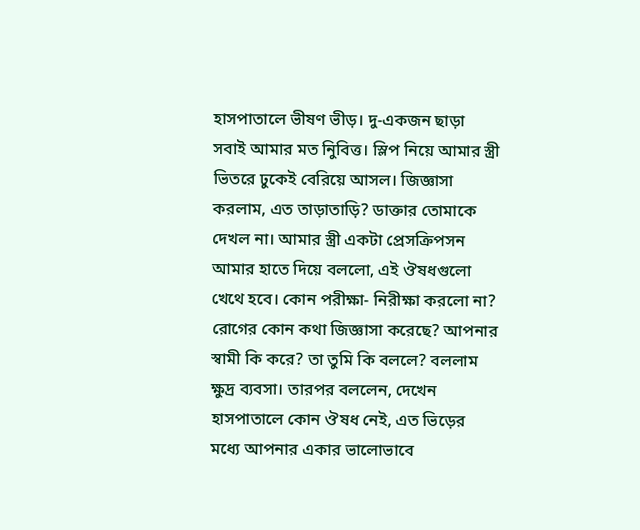হাসপাতালে ভীষণ ভীড়। দু-একজন ছাড়া সবাই আমার মত নিুবিত্ত। স্লিপ নিয়ে আমার স্ত্রী ভিতরে ঢুকেই বেরিয়ে আসল। জিজ্ঞাসা করলাম, এত তাড়াতাড়ি? ডাক্তার তোমাকে দেখল না। আমার স্ত্রী একটা প্রেসক্রিপসন আমার হাতে দিয়ে বললো, এই ঔষধগুলো খেথে হবে। কোন পরীক্ষা- নিরীক্ষা করলো না? রোগের কোন কথা জিজ্ঞাসা করেছে? আপনার স্বামী কি করে? তা তুমি কি বললে? বললাম ক্ষুদ্র ব্যবসা। তারপর বললেন, দেখেন হাসপাতালে কোন ঔষধ নেই, এত ভিড়ের মধ্যে আপনার একার ভালোভাবে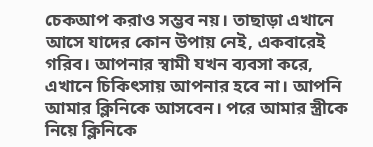চেকআপ করাও সম্ভব নয়। তাছাড়া এখানে আসে যাদের কোন উপায় নেই, একবারেই গরিব। আপনার স্বামী যখন ব্যবসা করে, এখানে চিকিৎসায় আপনার হবে না। আপনি আমার ক্লিনিকে আসবেন। পরে আমার স্ত্রীকে নিয়ে ক্লিনিকে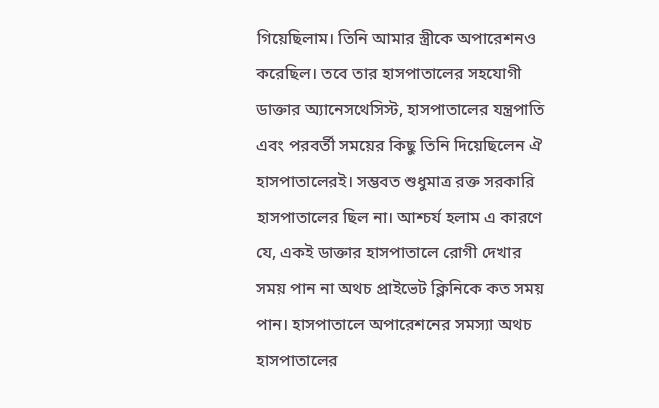গিয়েছিলাম। তিনি আমার স্ত্রীকে অপারেশনও করেছিল। তবে তার হাসপাতালের সহযোগী ডাক্তার অ্যানেসথেসিস্ট, হাসপাতালের যন্ত্রপাতি এবং পরবর্তী সময়ের কিছু তিনি দিয়েছিলেন ঐ হাসপাতালেরই। সম্ভবত শুধুমাত্র রক্ত সরকারি হাসপাতালের ছিল না। আশ্চর্য হলাম এ কারণে যে, একই ডাক্তার হাসপাতালে রোগী দেখার সময় পান না অথচ প্রাইভেট ক্লিনিকে কত সময় পান। হাসপাতালে অপারেশনের সমস্যা অথচ হাসপাতালের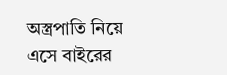অস্ত্রপাতি নিয়ে এসে বাইরের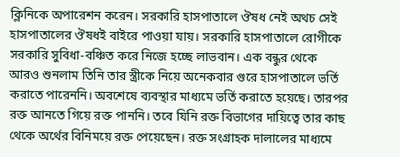ক্লিনিকে অপারেশন করেন। সরকারি হাসপাতালে ঔষধ নেই অথচ সেই হাসপাতালের ঔষধই বাইরে পাওয়া যায়। সরকারি হাসপাতালে রোগীকে সরকারি সুবিধা-বঞ্চিত করে নিজে হচ্ছে লাভবান। এক বন্ধুর থেকে আরও শুনলাম তিনি তার স্ত্রীকে নিয়ে অনেকবার গুরে হাসপাতালে ভর্তি করাতে পারেননি। অবশেষে ব্যবস্থার মাধ্যমে ভর্তি করাতে হয়েছে। তারপর রক্ত আনতে গিয়ে রক্ত পাননি। তবে যিনি রক্ত বিভাগের দায়িত্বে তার কাছ থেকে অর্থের বিনিময়ে রক্ত পেয়েছেন। রক্ত সংগ্রাহক দালালের মাধ্যমে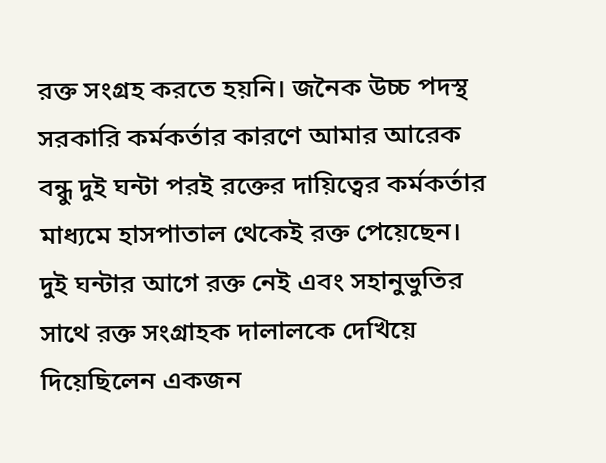রক্ত সংগ্রহ করতে হয়নি। জনৈক উচ্চ পদস্থ সরকারি কর্মকর্তার কারণে আমার আরেক বন্ধু দুই ঘন্টা পরই রক্তের দায়িত্বের কর্মকর্তার মাধ্যমে হাসপাতাল থেকেই রক্ত পেয়েছেন। দুই ঘন্টার আগে রক্ত নেই এবং সহানুভুতির সাথে রক্ত সংগ্রাহক দালালকে দেখিয়ে দিয়েছিলেন একজন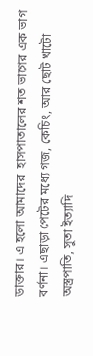ডাক্তার। এ হলো আমাদের  হাসপাতালের শত ভাগের এক ভাগ বর্ণনা। এছাড়া পেটের মধ্যে গজ, কেচিং, আর ছোট খাটো অস্ত্রপাতি, সুতা ইত্যাদি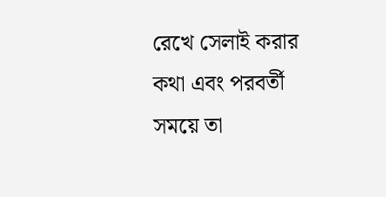রেখে সেলাই করার কথা এবং পরবর্তী সময়ে তা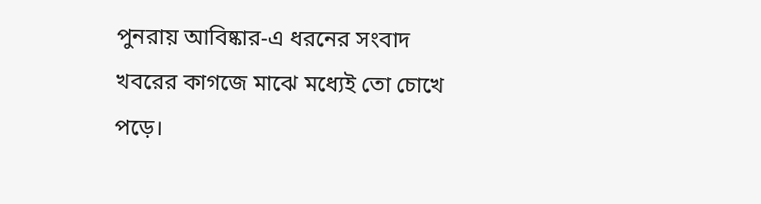পুনরায় আবিষ্কার-এ ধরনের সংবাদ খবরের কাগজে মাঝে মধ্যেই তো চোখে পড়ে।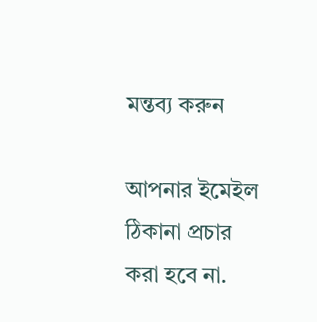মন্তব্য করুন

আপনার ইমেইল ঠিকানা প্রচার করা হবে না.